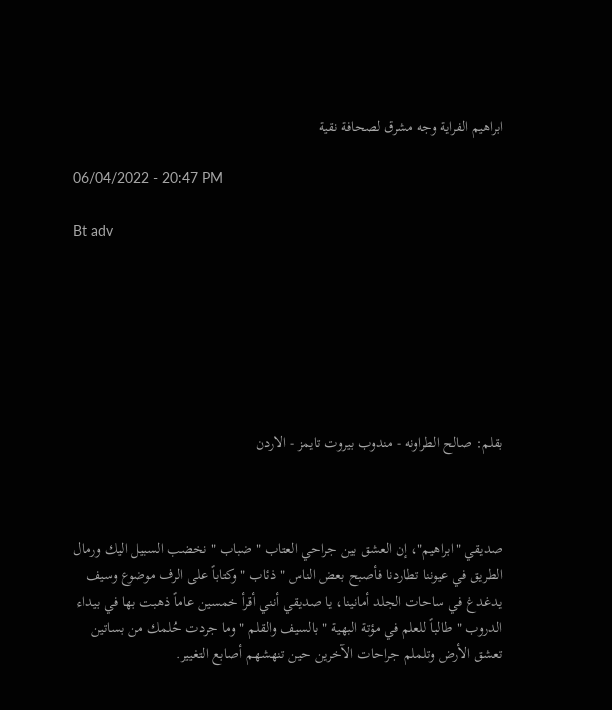ابراهيم الفراية وجه مشرق لصحافة نقية

06/04/2022 - 20:47 PM

Bt adv







بقلم: صالح الطراونه - مندوب بيروت تايمز - الاردن



صديقي "ابراهيم"، إن العشق بين جراحي العتاب " ضباب " نخضب السبيل اليك ورمال الطريق في عيوننا تطاردنا فأصبح بعض الناس " ذئاب " وكتاباً على الرف موضوع وسيف يدغدغ في ساحات الجلد أمانينا، يا صديقي أنني أقرأ خمسين عاماً ذهبت بها في بيداء الدروب " طالباً للعلم في مؤتة البهية " بالسيف والقلم " وما جردت حُلمك من بساتين تعشق الأرض وتلملم جراحات الآخرين حين تنهشهم أصابع التغيير.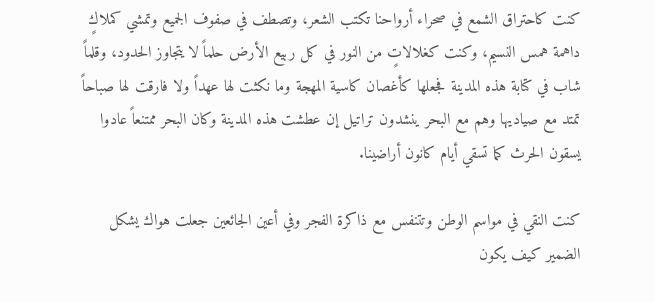كنت كاحتراق الشمع في صحراء أرواحنا تكتب الشعر، وتصطف في صفوف الجميع وتمشي كملاكٍ داهمة همس النسيم، وكنت كغلالاتٍ من النور في كل ربيع الأرض حلماً لا يتجاوز الحدود، وقلماً شاب في كتابة هذه المدينة فجعلها كأغصان كاسية المهجة وما نكثت لها عهداً ولا فارقت لها صباحاً تمتد مع صياديها وهم مع البحر ينشدون تراتيل إن عطشت هذه المدينة وكان البحر ممتنعاً عادوا يسقون الحرث كما تسقي أيام كانون أراضينا.

كنت النقي في مواسم الوطن وتتنفس مع ذاكرة الفجر وفي أعين الجائعين جعلت هواك يشكل الضمير كيف يكون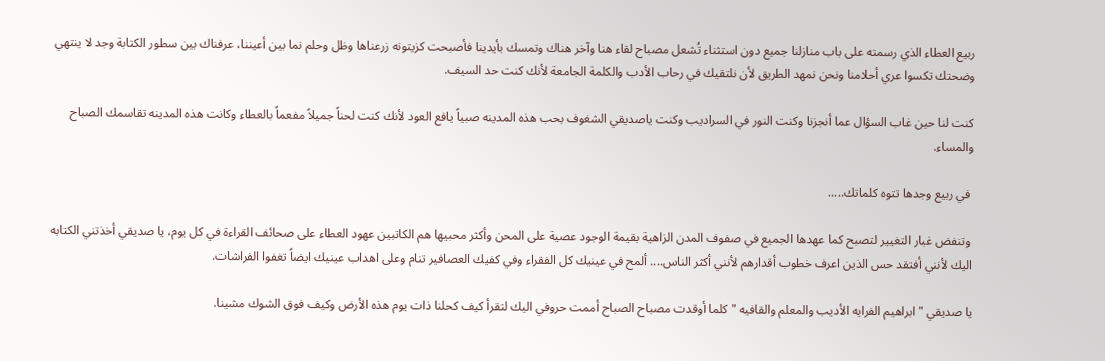ربيع العطاء الذي رسمته على باب منازلنا جميع دون استثناء تُشعل مصباح لقاء هنا وآخر هناك وتمسك بأيدينا فأصبحت كزيتونه زرعناها وظل وحلم نما بين أعيننا، عرفناك بين سطور الكتابة وجد لا ينتهي وضحتك تكسوا عري أحلامنا ونحن نمهد الطريق لأن نلتقيك في رحاب الأدب والكلمة الجامعة لأنك كنت حد السيف.

كنت لنا حين غاب السؤال عما أنجزنا وكنت النور في السراديب وكنت ياصديقي الشغوف بحب هذه المدينه صبياً يافع العود لأنك كنت لحناً جميلاً مفعماً بالعطاء وكانت هذه المدينه تقاسمك الصباح والمساء.

 في ربيع وجدها تتوه كلماتك.....

 وتنفض غبار التغيير لتصبح كما عهدها الجميع في صفوف المدن الزاهية بقيمة الوجود عصية على المحن وأكثر محبيها هم الكاتبين عهود العطاء على صحائف القراءة في كل يوم، يا صديقي أخذتني الكتابه اليك لأنني أفتقد حس الذين اعرف خطوب أقدارهم لأنني أكثر الناس.... ألمح في عينيك كل الفقراء وفي كفيك العصافير تنام وعلى اهداب عينيك ايضاً تغفوا الفراشات.

يا صديقي " ابراهيم الفرايه الأديب والمعلم والقافيه " كلما أوقدت مصباح الصباح أممت حروفي اليك لتقرأ كيف كحلنا ذات يوم هذه الأرض وكيف فوق الشوك مشينا.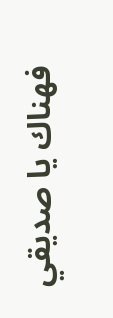فهناك يا صديقي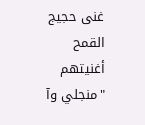غنى حجيج القمح أغنيتهم "منجلي وآ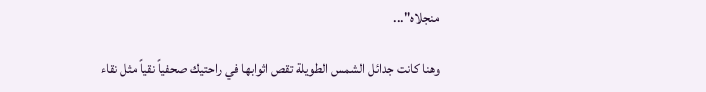منجلاه"...

وهنا كانت جدائل الشمس الطويلة تقص اثوابها في راحتيك صحفياً نقياً مثل نقاء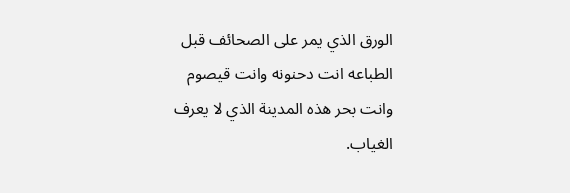الورق الذي يمر على الصحائف قبل الطباعه انت دحنونه وانت قيصوم وانت بحر هذه المدينة الذي لا يعرف الغياب.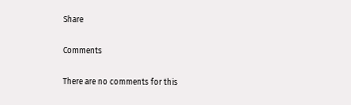Share

Comments

There are no comments for this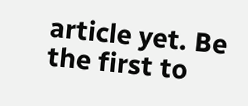article yet. Be the first to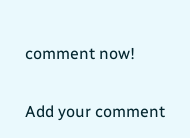comment now!

Add your comment